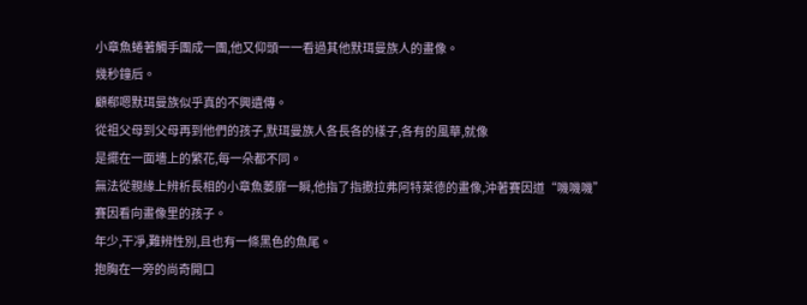小章魚蜷著觸手團成一團,他又仰頭一一看過其他默珥曼族人的畫像。
幾秒鐘后。
顧郗嗯默珥曼族似乎真的不興遺傳。
從祖父母到父母再到他們的孩子,默珥曼族人各長各的樣子,各有的風華,就像
是擺在一面墻上的繁花,每一朵都不同。
無法從親緣上辨析長相的小章魚萎靡一瞬,他指了指撒拉弗阿特萊德的畫像,沖著賽因道“嘰嘰嘰”
賽因看向畫像里的孩子。
年少,干凈,難辨性別,且也有一條黑色的魚尾。
抱胸在一旁的尚奇開口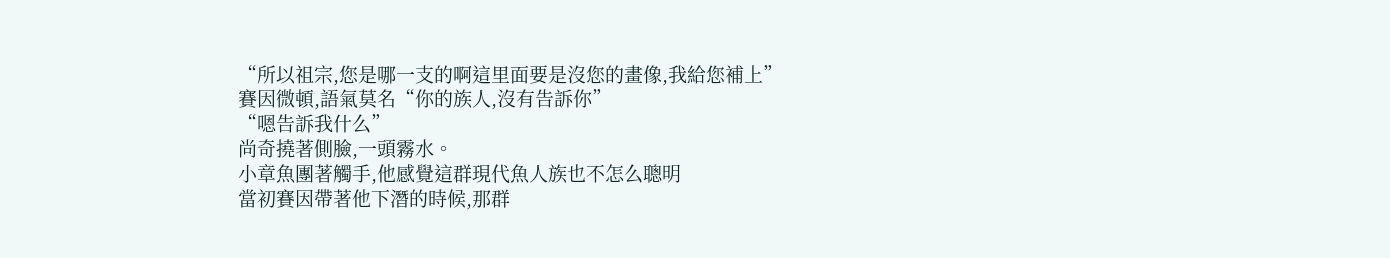“所以祖宗,您是哪一支的啊這里面要是沒您的畫像,我給您補上”
賽因微頓,語氣莫名“你的族人,沒有告訴你”
“嗯告訴我什么”
尚奇撓著側臉,一頭霧水。
小章魚團著觸手,他感覺這群現代魚人族也不怎么聰明
當初賽因帶著他下潛的時候,那群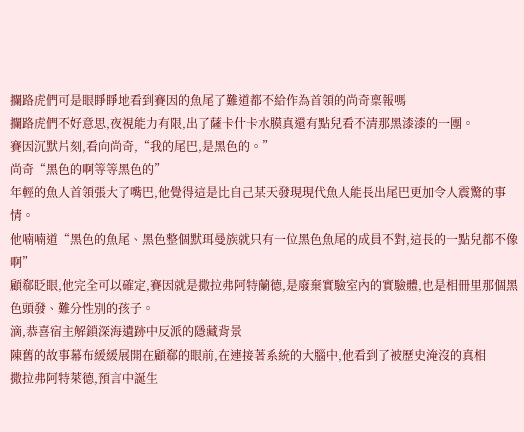攔路虎們可是眼睜睜地看到賽因的魚尾了難道都不給作為首領的尚奇稟報嗎
攔路虎們不好意思,夜視能力有限,出了薩卡什卡水膜真還有點兒看不清那黑漆漆的一團。
賽因沉默片刻,看向尚奇,“我的尾巴,是黑色的。”
尚奇“黑色的啊等等黑色的”
年輕的魚人首領張大了嘴巴,他覺得這是比自己某天發現現代魚人能長出尾巴更加令人震驚的事情。
他喃喃道“黑色的魚尾、黑色整個默珥曼族就只有一位黑色魚尾的成員不對,這長的一點兒都不像啊”
顧郗眨眼,他完全可以確定,賽因就是撒拉弗阿特蘭德,是廢棄實驗室內的實驗體,也是相冊里那個黑色頭發、難分性別的孩子。
滴,恭喜宿主解鎖深海遺跡中反派的隱藏背景
陳舊的故事幕布緩緩展開在顧郗的眼前,在連接著系統的大腦中,他看到了被歷史淹沒的真相
撒拉弗阿特萊德,預言中誕生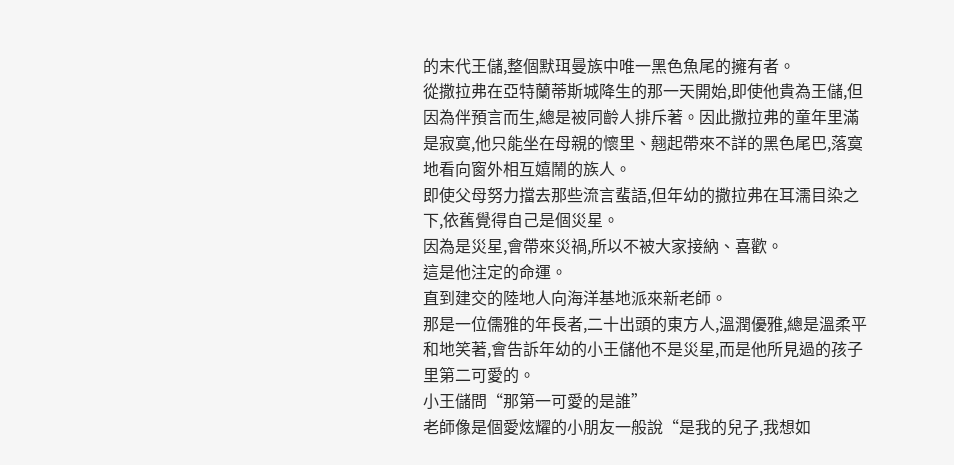的末代王儲,整個默珥曼族中唯一黑色魚尾的擁有者。
從撒拉弗在亞特蘭蒂斯城降生的那一天開始,即使他貴為王儲,但因為伴預言而生,總是被同齡人排斥著。因此撒拉弗的童年里滿是寂寞,他只能坐在母親的懷里、翹起帶來不詳的黑色尾巴,落寞地看向窗外相互嬉鬧的族人。
即使父母努力擋去那些流言蜚語,但年幼的撒拉弗在耳濡目染之下,依舊覺得自己是個災星。
因為是災星,會帶來災禍,所以不被大家接納、喜歡。
這是他注定的命運。
直到建交的陸地人向海洋基地派來新老師。
那是一位儒雅的年長者,二十出頭的東方人,溫潤優雅,總是溫柔平和地笑著,會告訴年幼的小王儲他不是災星,而是他所見過的孩子里第二可愛的。
小王儲問“那第一可愛的是誰”
老師像是個愛炫耀的小朋友一般說“是我的兒子,我想如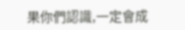果你們認識,一定會成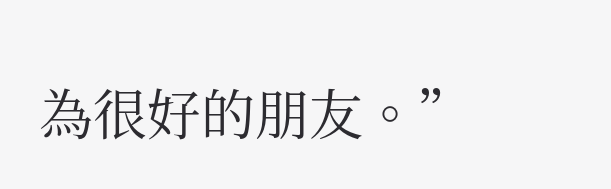為很好的朋友。”